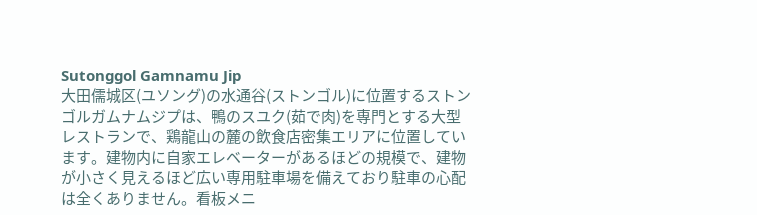Sutonggol Gamnamu Jip
大田儒城区(ユソング)の水通谷(ストンゴル)に位置するストンゴルガムナムジプは、鴨のスユク(茹で肉)を専門とする大型レストランで、鶏龍山の麓の飲食店密集エリアに位置しています。建物内に自家エレベーターがあるほどの規模で、建物が小さく見えるほど広い専用駐車場を備えており駐車の心配は全くありません。看板メニ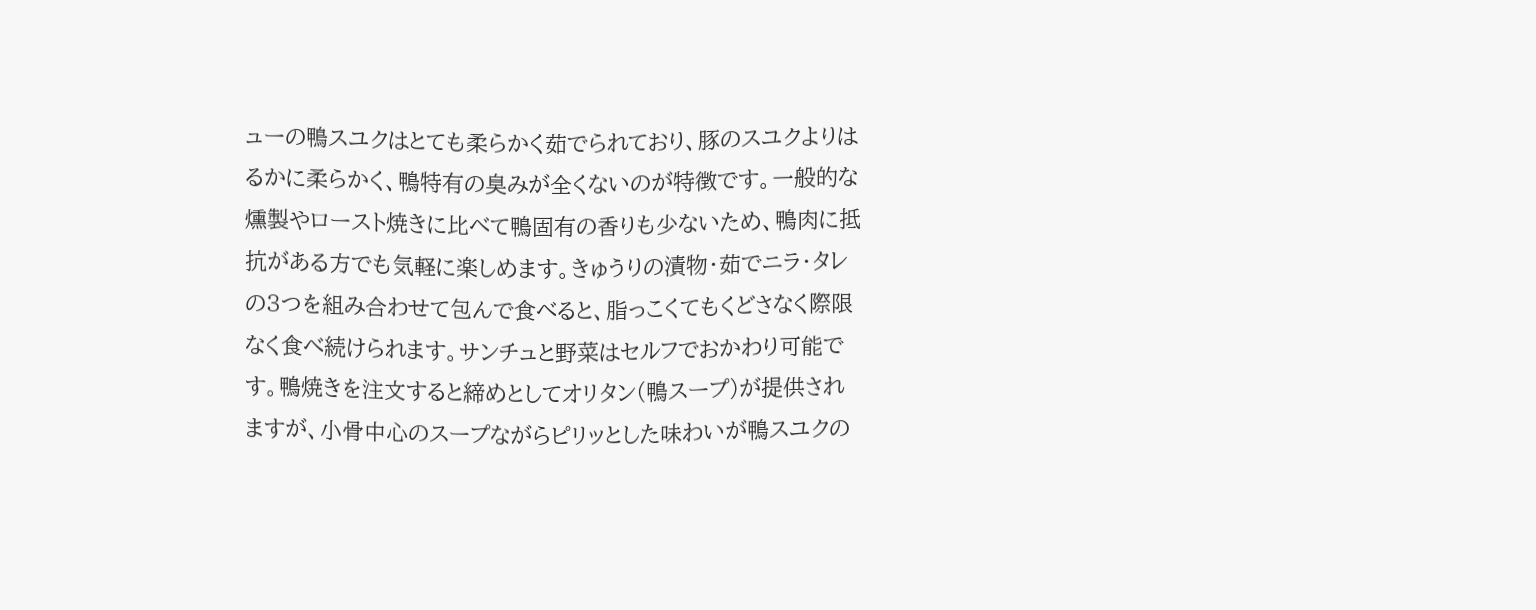ューの鴨スユクはとても柔らかく茹でられており、豚のスユクよりはるかに柔らかく、鴨特有の臭みが全くないのが特徴です。一般的な燻製やロースト焼きに比べて鴨固有の香りも少ないため、鴨肉に抵抗がある方でも気軽に楽しめます。きゅうりの漬物・茹でニラ・タレの3つを組み合わせて包んで食べると、脂っこくてもくどさなく際限なく食べ続けられます。サンチュと野菜はセルフでおかわり可能です。鴨焼きを注文すると締めとしてオリタン(鴨スープ)が提供されますが、小骨中心のスープながらピリッとした味わいが鴨スユクの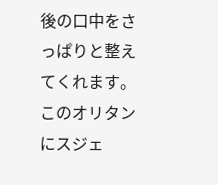後の口中をさっぱりと整えてくれます。このオリタンにスジェ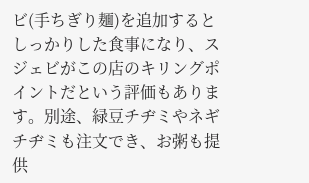ビ(手ちぎり麺)を追加するとしっかりした食事になり、スジェビがこの店のキリングポイントだという評価もあります。別途、緑豆チヂミやネギチヂミも注文でき、お粥も提供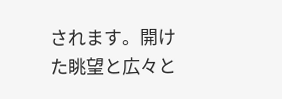されます。開けた眺望と広々と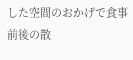した空間のおかげで食事前後の散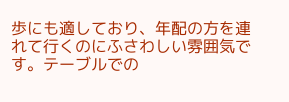歩にも適しており、年配の方を連れて行くのにふさわしい雰囲気です。テーブルでの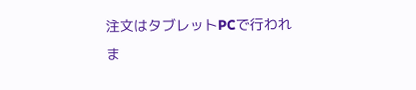注文はタブレットPCで行われま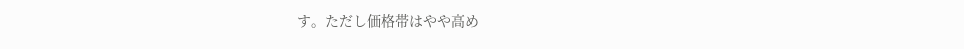す。ただし価格帯はやや高め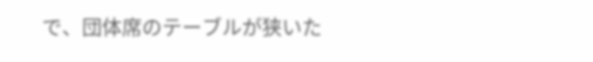で、団体席のテーブルが狭いた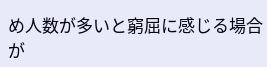め人数が多いと窮屈に感じる場合が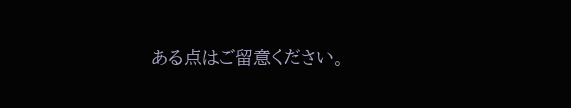ある点はご留意ください。